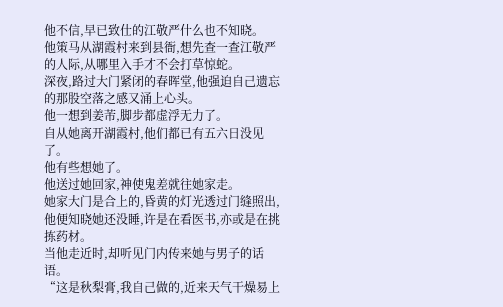他不信,早已致仕的江敬严什么也不知晓。
他策马从湖霞村来到县衙,想先查一查江敬严的人际,从哪里入手才不会打草惊蛇。
深夜,路过大门紧闭的春晖堂,他强迫自己遗忘的那股空落之感又涌上心头。
他一想到姜芾,脚步都虚浮无力了。
自从她离开湖霞村,他们都已有五六日没见了。
他有些想她了。
他送过她回家,神使鬼差就往她家走。
她家大门是合上的,昏黄的灯光透过门缝照出,他便知晓她还没睡,许是在看医书,亦或是在挑拣药材。
当他走近时,却听见门内传来她与男子的话语。
“这是秋梨膏,我自己做的,近来天气干燥易上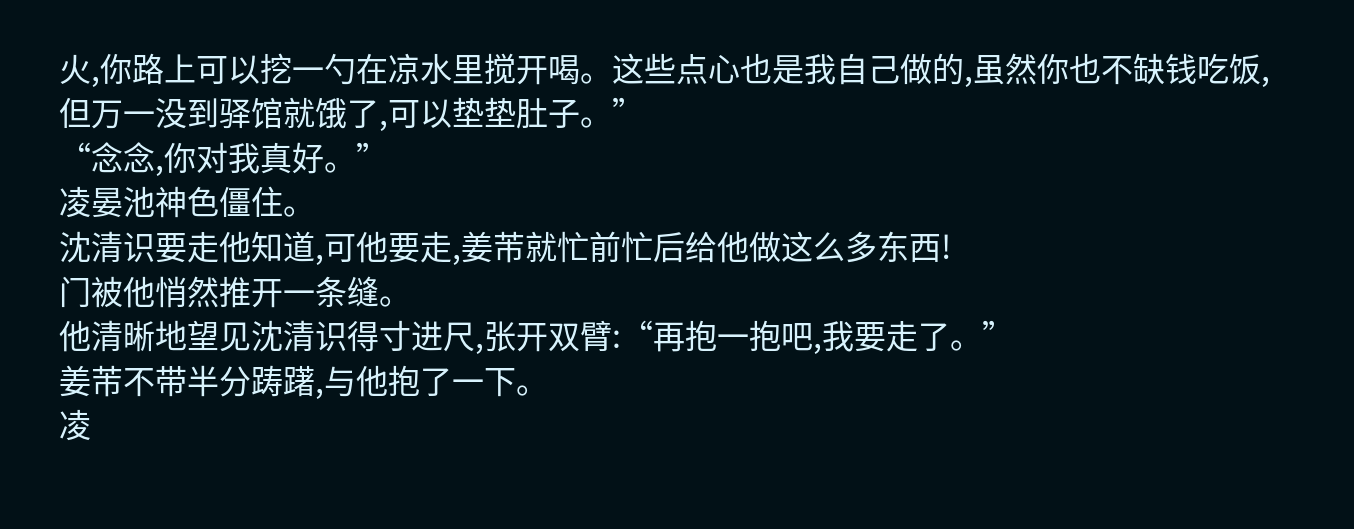火,你路上可以挖一勺在凉水里搅开喝。这些点心也是我自己做的,虽然你也不缺钱吃饭,但万一没到驿馆就饿了,可以垫垫肚子。”
“念念,你对我真好。”
凌晏池神色僵住。
沈清识要走他知道,可他要走,姜芾就忙前忙后给他做这么多东西!
门被他悄然推开一条缝。
他清晰地望见沈清识得寸进尺,张开双臂:“再抱一抱吧,我要走了。”
姜芾不带半分踌躇,与他抱了一下。
凌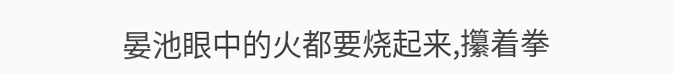晏池眼中的火都要烧起来,攥着拳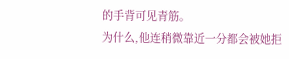的手背可见青筋。
为什么,他连稍微靠近一分都会被她拒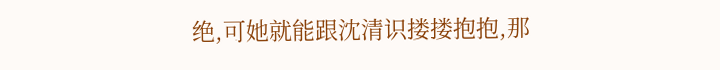绝,可她就能跟沈清识搂搂抱抱,那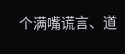个满嘴谎言、道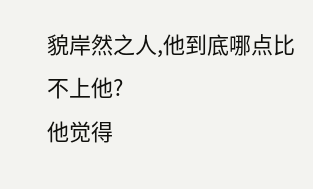貌岸然之人,他到底哪点比不上他?
他觉得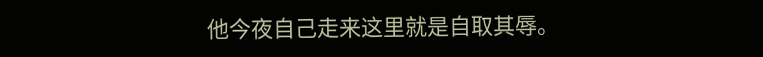他今夜自己走来这里就是自取其辱。